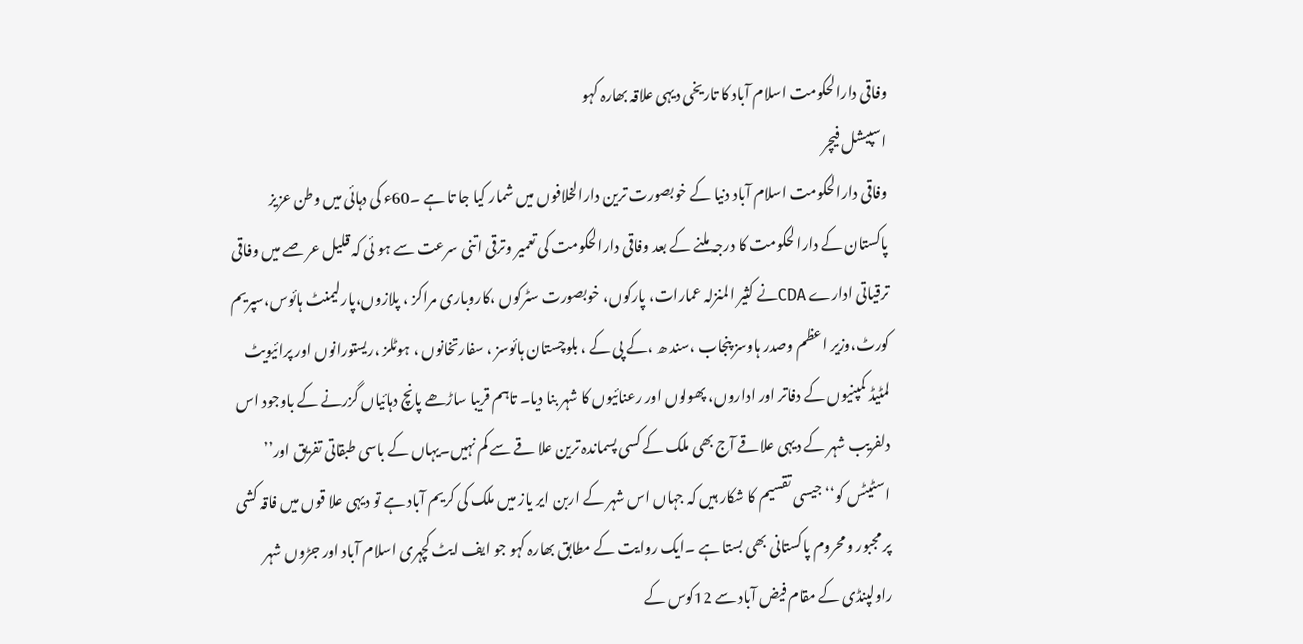وفاقی دارالحکومت اسلام آباد کا تاریخی دیہی علاقہ بھارہ کہو
اسپیشل فیچر
وفاقی دارالحکومت اسلام آباد دنیا کے خوبصورت ترین دارالخلافوں میں شمار کیا جا تا ہے ۔60ء کی دہائی میں وطن عزیز پاکستان کے دارا لحکومت کا درجہ ملنے کے بعد وفاقی دارالحکومت کی تعمیر وترقی اتنی سرعت سے ہو ئی کہ قلیل عر صے میں وفاقی ترقیاتی ادارے CDAنے کثیر المنزلہ عمارات، پارکوں، خوبصورت سٹرکوں ،کاروباری مراکز ، پلازوں،پارلیمنٹ ہائوس،سپریم کورٹ،وزیر اعظم وصدر ہاوسز پنجاب ،سند ھ ،کے پی کے ، بلوچستان ہائوسز ، سفارتخانوں ، ہوٹلز ،ریستورانوں اور پرائیویٹ لمٹیڈ کمپنیوں کے دفاتر اور اداروں، پھولوں اور رعنائیوں کا شہر بنا دیا۔ تاہم قریبا ساڑھے پانچ دہائیاں گزرنے کے باوجود اس دلفریب شہر کے دیہی علاقے آج بھی ملک کے کسی پسماندہ ترین علا قے سے کم نہیں۔یہاں کے باسی طبقاتی تفریق اور’’ اسٹیٹس کو‘‘ جیسی تقسیم کا شکار ہیں کہ جہاں اس شہر کے اربن ایر یاز میں ملک کی کریم آباد ہے تو دیہی علا قوں میں فاقہ کشی پر مجبور ومحروم پاکستانی بھی بستا ہے ۔ایک روایت کے مطابق بھارہ کہو جو ایف ایٹ کچہری اسلام آباد اور جڑوں شہر راولپنڈی کے مقام فیض آباد سے 12کوس کے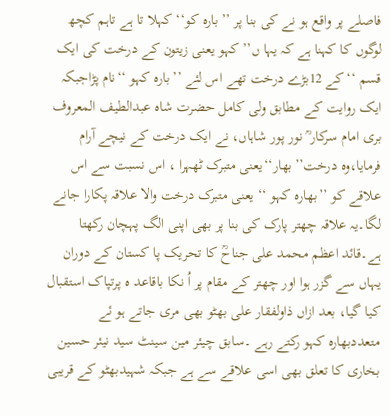فاصلے پر واقع ہو نے کی بنا پر ’’بارہ کو‘‘ کہلا تا ہے تاہم کچھ لوگوں کا کہنا ہے کہ یہا ں’’ کہو یعنی زیتون کے درخت کی ایک قسم ‘‘کے 12بڑے درخت تھے اس لئے ’’بارہ کہو ‘‘نام پڑاجبکہ ایک روایت کے مطابق ولی کامل حضرت شاہ عبدالطیف المعروف بری امام سرکار ؒ نور پور شاہاں، نے ایک درخت کے نیچے آرام فرمایا،وہ درخت’’بھار‘‘یعنی متبرک ٹھہرا ، اس نسبت سے اس علاقے کو ’’بھارہ کہو ‘‘ یعنی متبرک درخت والا علاقہ پکارا جانے لگا۔یہ علاقہ چھتر پارک کی بنا پر بھی اپنی الگ پہچان رکھتا ہے۔قائد اعظم محمد علی جناحؒ کا تحریک پا کستان کے دوران یہاں سے گزر ہوا اور چھتر کے مقام پر اُ نکا باقاعد ہ پرتپاک استقبال کیا گیا، بعد ازاں ذاولفقار علی بھٹو بھی مری جاتے ہو ئے متعددبھارہ کہو رکتے رہے ۔سابق چیئر مین سینٹ سید نیئر حسین بخاری کا تعلق بھی اسی علاقے سے ہے جبکہ شہیدبھٹو کے قریبی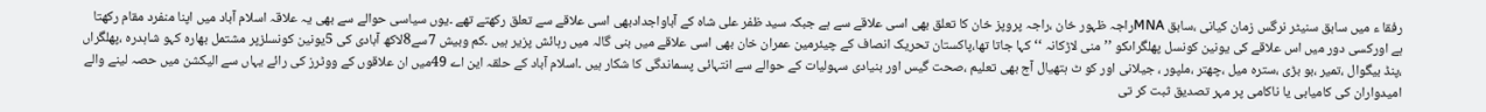رفقا ء میں سابق سنیٹر نرگس زمان کیانی ،سابق MNAراجہ ظہور خان ،راجہ پروپز خان کا تعلق بھی اسی علاقے سے ہے جبکہ سید ظفر علی شاہ کے آباواجدادبھی اسی علاقے سے تعلق رکھتے تھے ۔یوں سیاسی حوالے سے بھی یہ علاقہ اسلام آباد میں اپنا منفرد مقام رکھتا ہے اورکسی دور میں اس علاقے کی یونین کونسل پھلگراںکو ’’منی لاڑکانہ ‘‘ کہا جاتا تھا،پاکستان تحریک انصاف کے چیئرمین عمران خان بھی اسی علاقے میں بنی گالہ میں رہائش پزیر ہیں ۔کم وبیش 7سے8لاکھ آبادی کی 5یونین کونسلزپر مشتمل بھارہ کہو شاہدرہ ،پھلگراں ،پنڈ بیگوال ،تمیر ،بو بڑی ،سترہ میل ،چھتر ،ملپور ، جیلانی اور کو ٹ ہتھیال آج بھی تعلیم ،صحت گیس اور بنیادی سہولیات کے حوالے سے انتہائی پسماندگی کا شکار ہیں ۔اسلام آباد کے حلقہ این اے 49میں ان علاقوں کے ووٹرز کی رائے یہاں سے الیکشن میں حصہ لینے والے امیدواران کی کامیابی یا ناکامی پر مہر تصدیق ثبت کر تی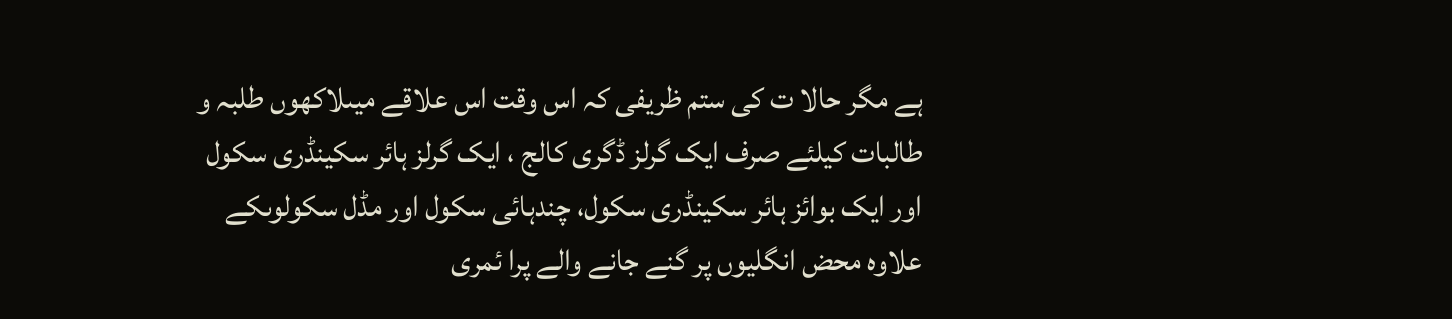ہے مگر حالا ت کی ستم ظریفی کہ اس وقت اس علاقے میںلاکھوں طلبہ و طالبات کیلئے صرف ایک گرلز ڈگری کالج ، ایک گرلز ہائر سکینڈری سکول اور ایک بوائز ہائر سکینڈری سکول، چندہائی سکول اور مڈل سکولوںکے علاوہ محض انگلیوں پر گنے جانے والے پرا ئمری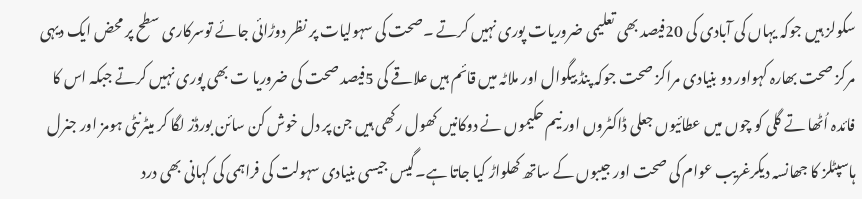سکولز ہیں جوکہ یہاں کی آبادی کی 20فیصد بھی تعلیمی ضروریات پوری نہیں کرتے ۔صحت کی سہولیات پر نظر دوڑائی جائے توسرکاری سطح پر محض ایک دیہی مرکز صحت بھارہ کہواور دو بنیادی مراکز صحت جوکہ پنڈ بیگوال اور ملاٹہ میں قائم ہیں علاقے کی 5فیصد صحت کی ضروریا ت بھی پوری نہیں کرتے جبکہ اس کا فائدہ اُٹھا تے گلی کو چوں میں عطائیوں جعلی ڈاکٹروں اور نیم حکیموں نے دوکانیں کھول رکھی ہیں جن پر دل خوش کن سائن بورڈز لگا کر میٹرنٹی ہومز اور جنرل ہاسپٹلز کا جھانسہ دیکرغریب عوام کی صحت اور جیبوں کے ساتھ کھلواڑ کیا جاتا ہے۔گیس جیسی بنیادی سہولت کی فراہمی کی کہانی بھی درد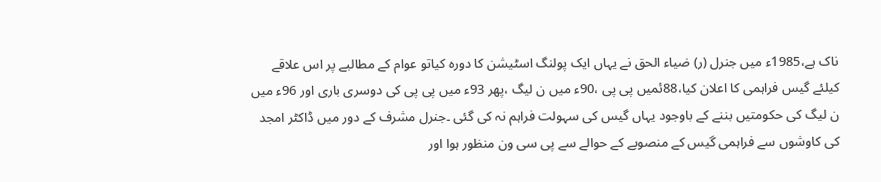ناک ہے،1985ء میں جنرل (ر) ضیاء الحق نے یہاں ایک پولنگ اسٹیشن کا دورہ کیاتو عوام کے مطالبے پر اس علاقے کیلئے گیس فراہمی کا اعلان کیا،88ئمیں پی پی ،90ء میں ن لیگ ،پھر 93ء میں پی پی کی دوسری باری اور 96ء میں ن لیگ کی حکومتیں بننے کے باوجود یہاں گیس کی سہولت فراہم نہ کی گئی ۔جنرل مشرف کے دور میں ڈاکٹر امجد کی کاوشوں سے فراہمی گیس کے منصوبے کے حوالے سے پی سی ون منظور ہوا اور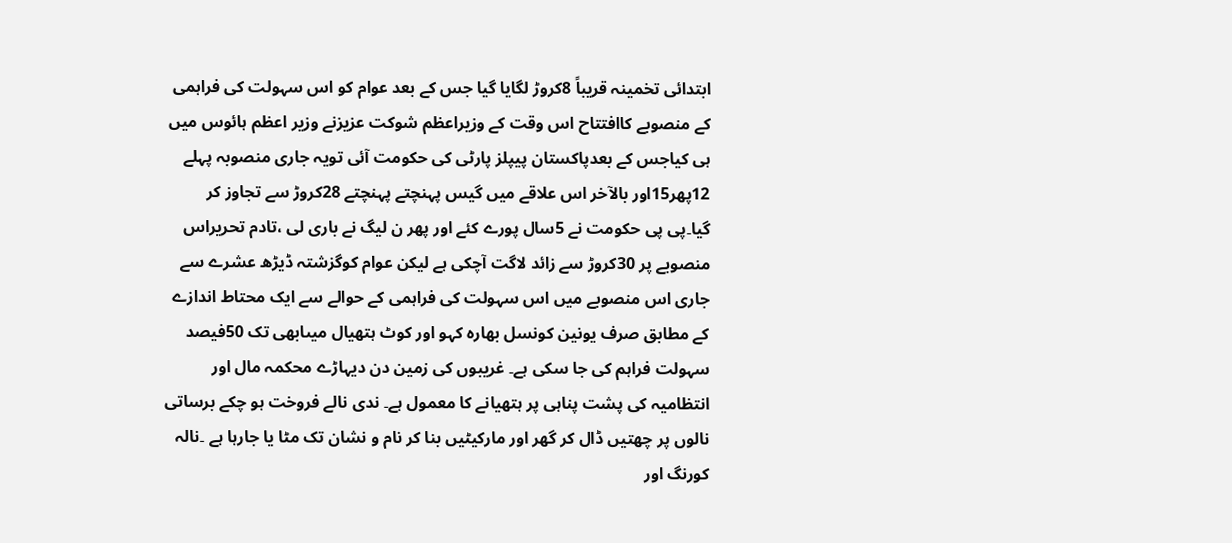ابتدائی تخمینہ قریباً 8کروڑ لگایا گیا جس کے بعد عوام کو اس سہولت کی فراہمی کے منصوبے کاافتتاح اس وقت کے وزیراعظم شوکت عزیزنے وزیر اعظم ہائوس میں ہی کیاجس کے بعدپاکستان پیپلز پارٹی کی حکومت آئی تویہ جاری منصوبہ پہلے 12پھر15اور بالآخر اس علاقے میں گیس پہنچتے پہنچتے 28کروڑ سے تجاوز کر گیا۔پی پی حکومت نے 5سال پورے کئے اور پھر ن لیگ نے باری لی ،تادم تحریراس منصوبے پر 30کروڑ سے زائد لاگت آچکی ہے لیکن عوام کوگزشتہ ڈیڑھ عشرے سے جاری اس منصوبے میں اس سہولت کی فراہمی کے حوالے سے ایک محتاط اندازے کے مطابق صرف یونین کونسل بھارہ کہو اور کوٹ ہتھیال میںابھی تک 50فیصد سہولت فراہم کی جا سکی ہے۔ غریبوں کی زمین دن دیہاڑے محکمہ مال اور انتظامیہ کی پشت پناہی پر ہتھیانے کا معمول ہے۔ ندی نالے فروخت ہو چکے برساتی نالوں پر چھتیں ڈال کر گھر اور مارکیٹیں بنا کر نام و نشان تک مٹا یا جارہا ہے ۔نالہ کورنگ اور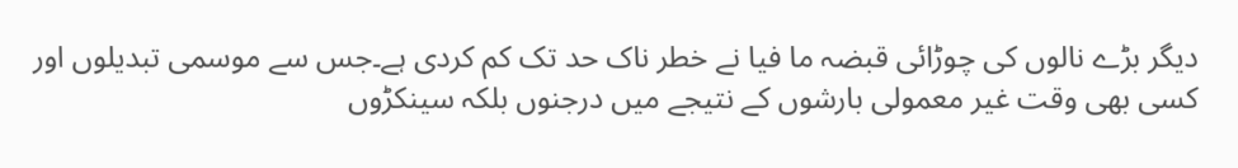دیگر بڑے نالوں کی چوڑائی قبضہ ما فیا نے خطر ناک حد تک کم کردی ہے۔جس سے موسمی تبدیلوں اور کسی بھی وقت غیر معمولی بارشوں کے نتیجے میں درجنوں بلکہ سینکڑوں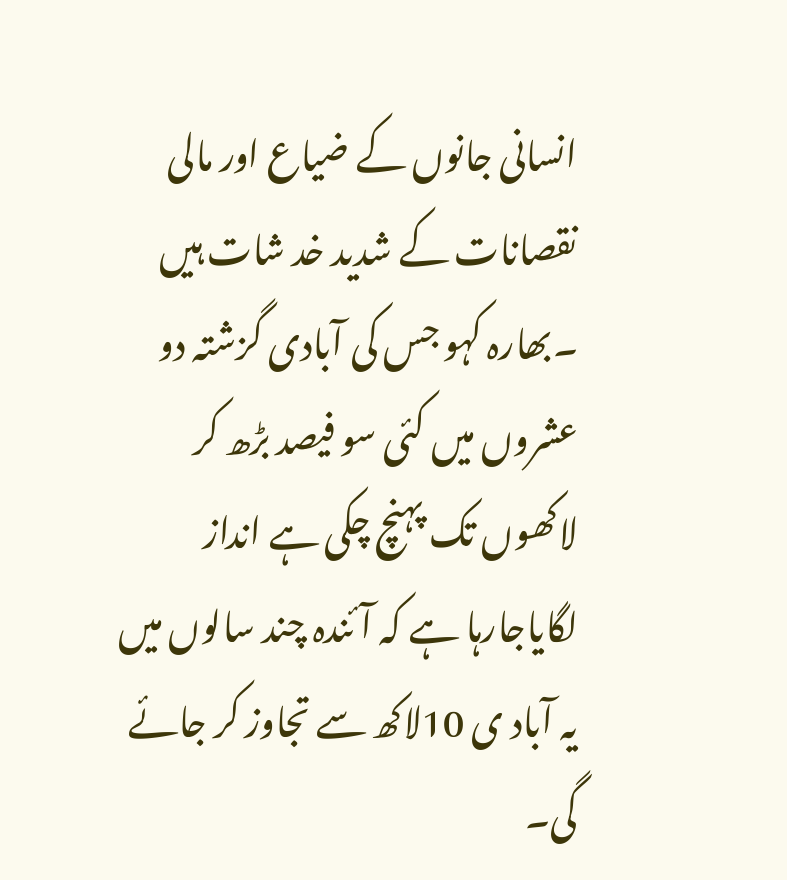انسانی جانوں کے ضیاع اور مالی نقصانات کے شدید خد شات ہیں ۔بھارہ کہو جس کی آبادی گزشتہ دو عشروں میں کئی سو فیصد بڑھ کر لاکھوں تک پہنچ چکی ہے انداز لگایاجارہا ہے کہ آئندہ چند سالوں میں یہ آباد ی 10لاکھ سے تجاوز کر جائے گی۔